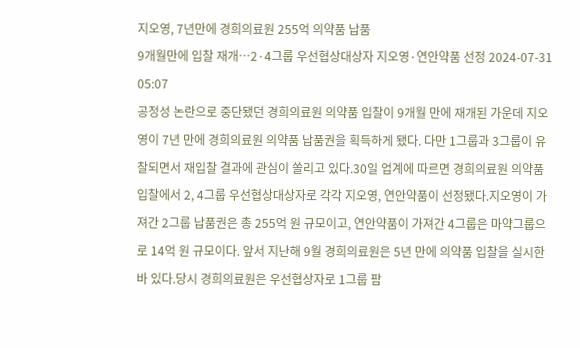지오영, 7년만에 경희의료원 255억 의약품 납품
9개월만에 입찰 재개…2·4그룹 우선협상대상자 지오영·연안약품 선정 2024-07-31 05:07
공정성 논란으로 중단됐던 경희의료원 의약품 입찰이 9개월 만에 재개된 가운데 지오영이 7년 만에 경희의료원 의약품 납품권을 획득하게 됐다. 다만 1그룹과 3그룹이 유찰되면서 재입찰 결과에 관심이 쏠리고 있다.30일 업계에 따르면 경희의료원 의약품 입찰에서 2, 4그룹 우선협상대상자로 각각 지오영, 연안약품이 선정됐다.지오영이 가져간 2그룹 납품권은 총 255억 원 규모이고, 연안약품이 가져간 4그룹은 마약그룹으로 14억 원 규모이다. 앞서 지난해 9월 경희의료원은 5년 만에 의약품 입찰을 실시한 바 있다.당시 경희의료원은 우선협상자로 1그룹 팜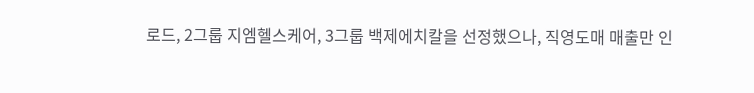로드, 2그룹 지엠헬스케어, 3그룹 백제에치칼을 선정했으나, 직영도매 매출만 인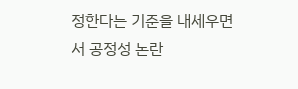정한다는 기준을 내세우면서 공정성 논란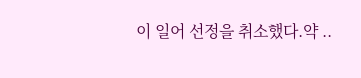이 일어 선정을 취소했다.약 ..